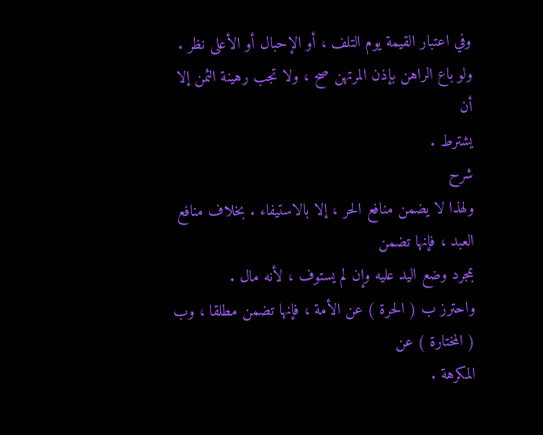وفي اعتبار القيمة يوم التلف ، أو الإحبال أو الأعلى نظر .
ولو باع الراهن بإذن المرتهن صح ، ولا تجب رهينة الثمن إلا أن
يشترط .
شرح
ولهذا لا يضمن منافع الحر ، إلا بالاستيفاء . بخلاف منافع العبد ، فإنها تضمن
بمجرد وضع اليد عليه وإن لم يستوف ، لأنه مال .
واحترز ب ( الحرة ) عن الأمة ، فإنها تضمن مطلقا ، وب ( المختارة ) عن
المكرهة .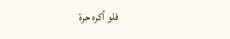فلو أكره حرة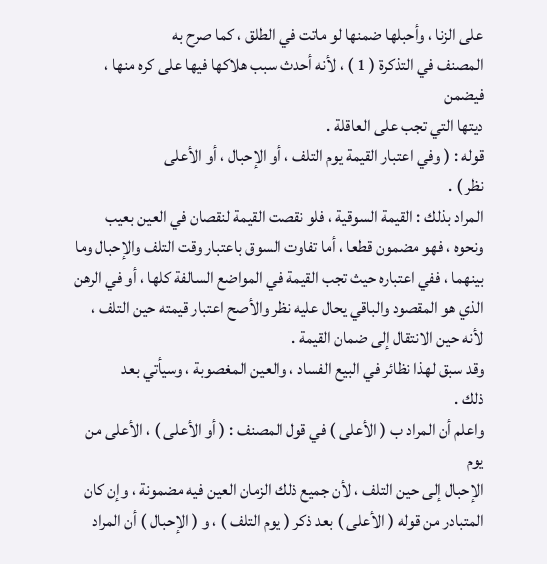على الزنا ، وأحبلها ضمنها لو ماتت في الطلق ، كما صرح به
المصنف في التذكرة ( 1 ) ، لأنه أحدث سبب هلاكها فيها على كره منها ، فيضمن
ديتها التي تجب على العاقلة .
قوله : ( وفي اعتبار القيمة يوم التلف ، أو الإحبال ، أو الأعلى
نظر ) .
المراد بذلك : القيمة السوقية ، فلو نقصت القيمة لنقصان في العين بعيب
ونحوه ، فهو مضمون قطعا ، أما تفاوت السوق باعتبار وقت التلف والإحبال وما
بينهما ، ففي اعتباره حيث تجب القيمة في المواضع السالفة كلها ، أو في الرهن
الذي هو المقصود والباقي يحال عليه نظر والأصح اعتبار قيمته حين التلف ،
لأنه حين الانتقال إلى ضمان القيمة .
وقد سبق لهذا نظائر في البيع الفساد ، والعين المغصوبة ، وسيأتي بعد
ذلك .
واعلم أن المراد ب ( الأعلى ) في قول المصنف : ( أو الأعلى ) ، الأعلى من يوم
الإحبال إلى حين التلف ، لأن جميع ذلك الزمان العين فيه مضمونة ، وإن كان
المتبادر من قوله ( الأعلى ) بعد ذكر ( يوم التلف ) ، و ( الإحبال ) أن المراد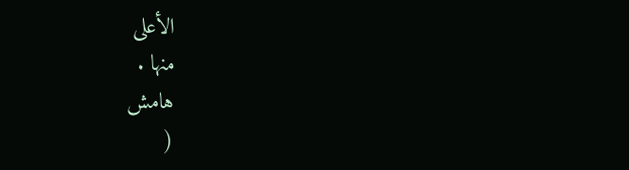الأعلى
منها .
هامش
(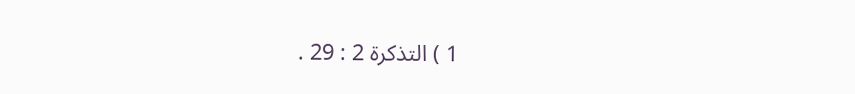1 ) التذكرة 2 : 29 .